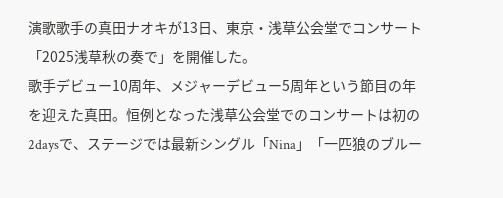演歌歌手の真田ナオキが13日、東京・浅草公会堂でコンサート「2025浅草秋の奏で」を開催した。
歌手デビュー10周年、メジャーデビュー5周年という節目の年を迎えた真田。恒例となった浅草公会堂でのコンサートは初の2daysで、ステージでは最新シングル「Nina」「一匹狼のブルー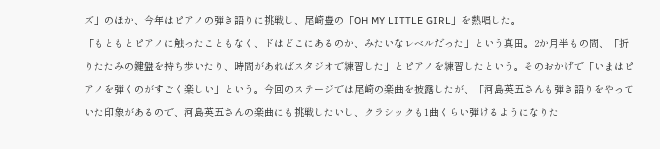ズ」のほか、今年はピアノの弾き語りに挑戦し、尾崎豊の「OH MY LITTLE GIRL」を熱唱した。
「もともとピアノに触ったこともなく、ドはどこにあるのか、みたいなレベルだった」という真田。2か月半もの間、「折りたたみの鍵盤を持ち歩いたり、時間があればスタジオで練習した」とピアノを練習したという。そのおかげで「いまはピアノを弾くのがすごく楽しい」という。今回のステージでは尾崎の楽曲を披露したが、「河島英五さんも弾き語りをやっていた印象があるので、河島英五さんの楽曲にも挑戦したいし、クラシックも1曲くらい弾けるようになりた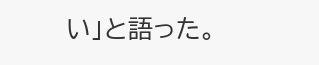い」と語った。